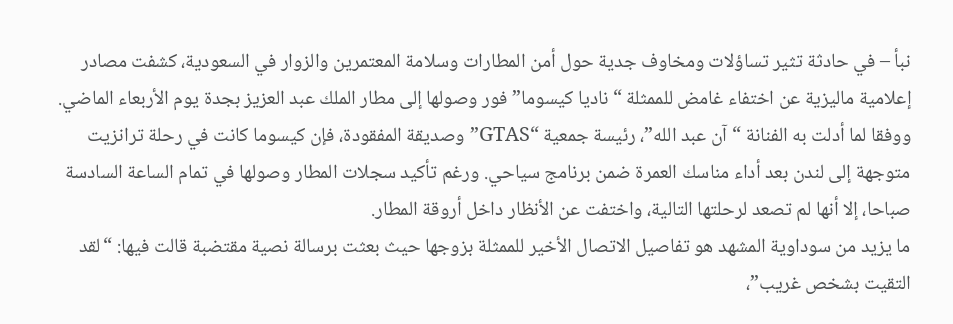نبأ – في حادثة تثير تساؤلات ومخاوف جدية حول أمن المطارات وسلامة المعتمرين والزوار في السعودية، كشفت مصادر إعلامية ماليزية عن اختفاء غامض للممثلة “ناديا كيسوما” فور وصولها إلى مطار الملك عبد العزيز بجدة يوم الأربعاء الماضي.
ووفقا لما أدلت به الفنانة “آن عبد الله”، رئيسة جمعية “GTAS” وصديقة المفقودة، فإن كيسوما كانت في رحلة ترانزيت متوجهة إلى لندن بعد أداء مناسك العمرة ضمن برنامج سياحي. ورغم تأكيد سجلات المطار وصولها في تمام الساعة السادسة صباحا، إلا أنها لم تصعد لرحلتها التالية، واختفت عن الأنظار داخل أروقة المطار.
ما يزيد من سوداوية المشهد هو تفاصيل الاتصال الأخير للممثلة بزوجها حيث بعثت برسالة نصية مقتضبة قالت فيها: “لقد التقيت بشخص غريب”،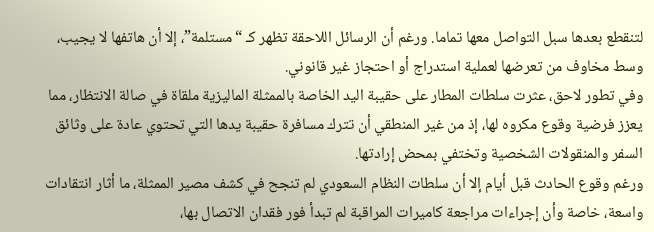لتنقطع بعدها سبل التواصل معها تماما. ورغم أن الرسائل اللاحقة تظهر كـ “مستلمة”، إلا أن هاتفها لا يجيب، وسط مخاوف من تعرضها لعملية استدراج أو احتجاز غير قانوني.
وفي تطور لاحق، عثرت سلطات المطار على حقيبة اليد الخاصة بالممثلة الماليزية ملقاة في صالة الانتظار، مما يعزز فرضية وقوع مكروه لها، إذ من غير المنطقي أن تترك مسافرة حقيبة يدها التي تحتوي عادة على وثائق السفر والمنقولات الشخصية وتختفي بمحض إرادتها.
ورغم وقوع الحادث قبل أيام إلا أن سلطات النظام السعودي لم تنجح في كشف مصير الممثلة، ما أثار انتقادات واسعة، خاصة وأن إجراءات مراجعة كاميرات المراقبة لم تبدأ فور فقدان الاتصال بها،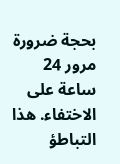بحجة ضرورة مرور 24 ساعة على الاختفاء. هذا التباطؤ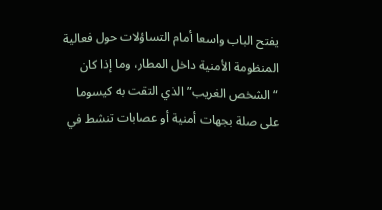يفتح الباب واسعا أمام التساؤلات حول فعالية المنظومة الأمنية داخل المطار، وما إذا كان “الشخص الغريب” الذي التقت به كيسوما على صلة بجهات أمنية أو عصابات تنشط في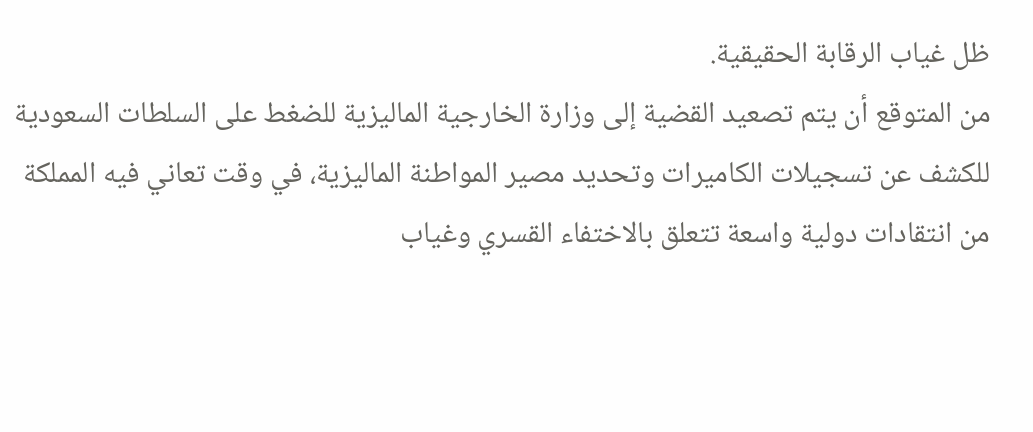ظل غياب الرقابة الحقيقية.
من المتوقع أن يتم تصعيد القضية إلى وزارة الخارجية الماليزية للضغط على السلطات السعودية للكشف عن تسجيلات الكاميرات وتحديد مصير المواطنة الماليزية، في وقت تعاني فيه المملكة من انتقادات دولية واسعة تتعلق بالاختفاء القسري وغياب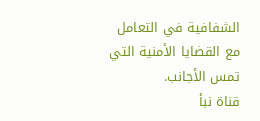الشفافية في التعامل مع القضايا الأمنية التي تمس الأجانب.
قناة نبأ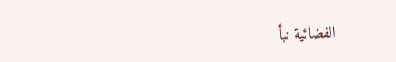الفضائية نبأ